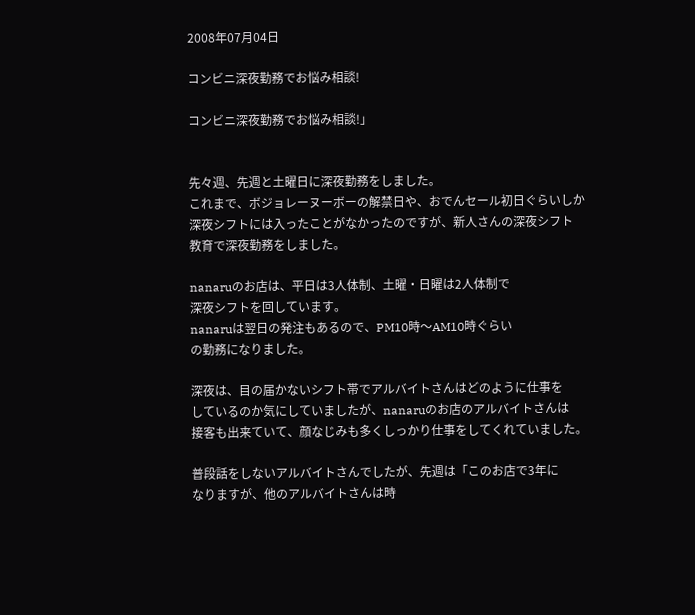2008年07月04日

コンビニ深夜勤務でお悩み相談!

コンビニ深夜勤務でお悩み相談!」


先々週、先週と土曜日に深夜勤務をしました。
これまで、ボジョレーヌーボーの解禁日や、おでんセール初日ぐらいしか
深夜シフトには入ったことがなかったのですが、新人さんの深夜シフト
教育で深夜勤務をしました。

nanaruのお店は、平日は3人体制、土曜・日曜は2人体制で
深夜シフトを回しています。
nanaruは翌日の発注もあるので、PM10時〜AM10時ぐらい
の勤務になりました。

深夜は、目の届かないシフト帯でアルバイトさんはどのように仕事を
しているのか気にしていましたが、nanaruのお店のアルバイトさんは
接客も出来ていて、顔なじみも多くしっかり仕事をしてくれていました。

普段話をしないアルバイトさんでしたが、先週は「このお店で3年に
なりますが、他のアルバイトさんは時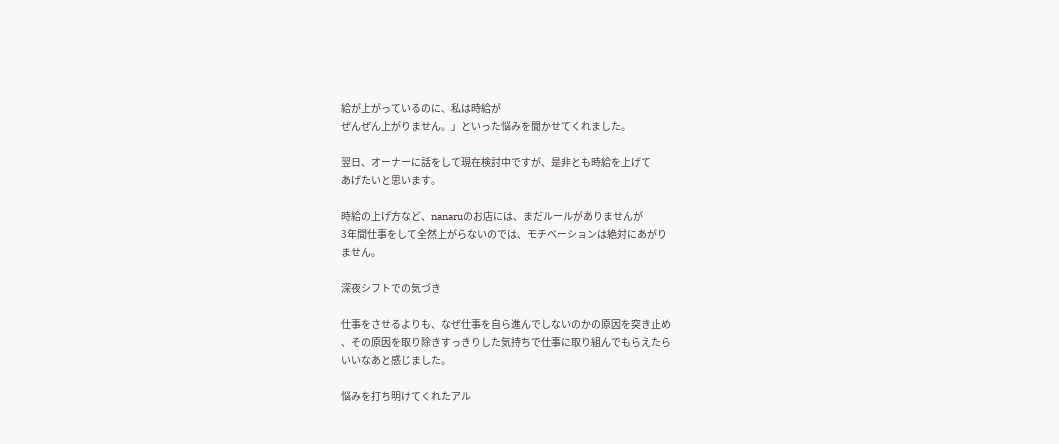給が上がっているのに、私は時給が
ぜんぜん上がりません。」といった悩みを聞かせてくれました。

翌日、オーナーに話をして現在検討中ですが、是非とも時給を上げて
あげたいと思います。

時給の上げ方など、nanaruのお店には、まだルールがありませんが
3年間仕事をして全然上がらないのでは、モチベーションは絶対にあがり
ません。

深夜シフトでの気づき

仕事をさせるよりも、なぜ仕事を自ら進んでしないのかの原因を突き止め
、その原因を取り除きすっきりした気持ちで仕事に取り組んでもらえたら
いいなあと感じました。

悩みを打ち明けてくれたアル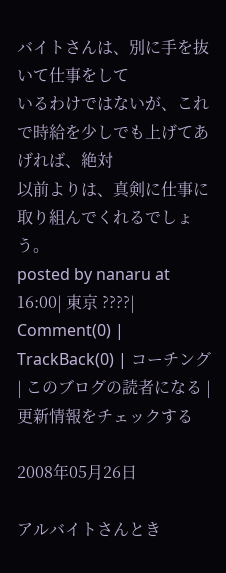バイトさんは、別に手を抜いて仕事をして
いるわけではないが、これで時給を少しでも上げてあげれば、絶対
以前よりは、真剣に仕事に取り組んでくれるでしょう。
posted by nanaru at 16:00| 東京 ????| Comment(0) | TrackBack(0) | コーチング | このブログの読者になる | 更新情報をチェックする

2008年05月26日

アルバイトさんとき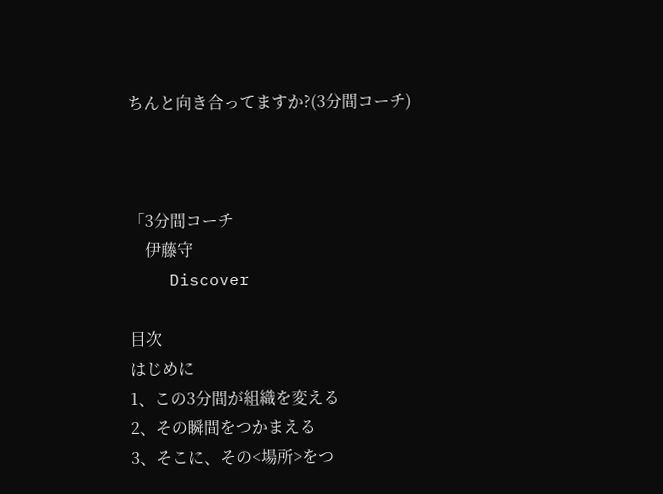ちんと向き合ってますか?(3分間コーチ)



「3分間コーチ
    伊藤守
    Discover

目次
はじめに
1、この3分間が組織を変える
2、その瞬間をつかまえる
3、そこに、その<場所>をつ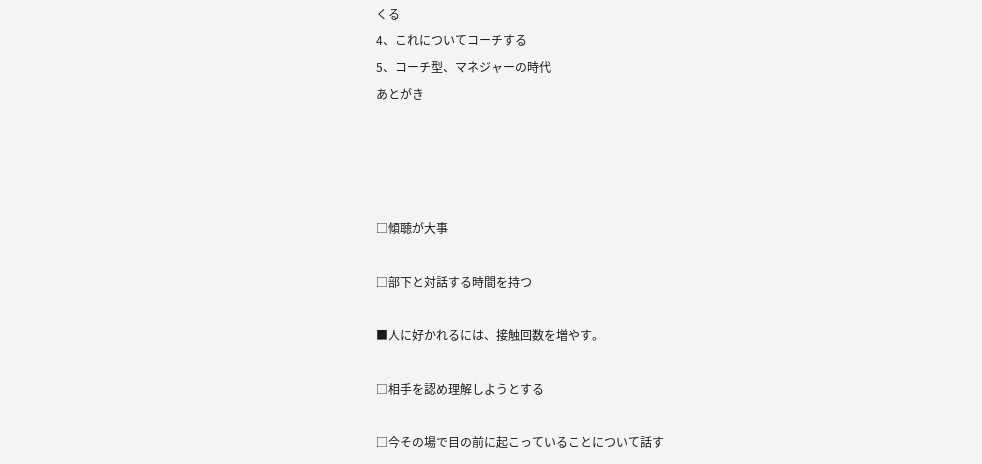くる
4、これについてコーチする
5、コーチ型、マネジャーの時代
あとがき




□傾聴が大事

□部下と対話する時間を持つ

■人に好かれるには、接触回数を増やす。

□相手を認め理解しようとする

□今その場で目の前に起こっていることについて話す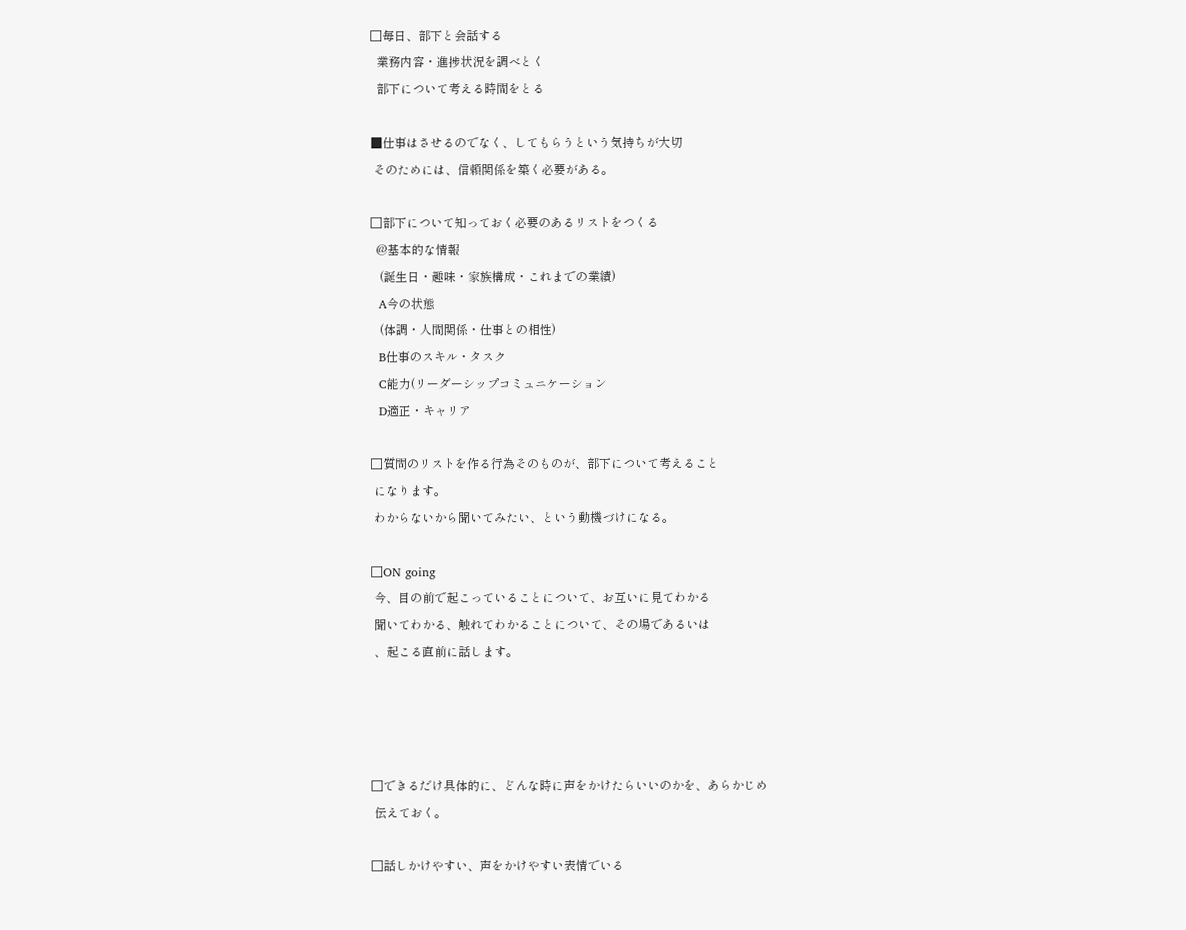□毎日、部下と会話する
  業務内容・進捗状況を調べとく
  部下について考える時間をとる

■仕事はさせるのでなく、してもらうという気持ちが大切
 そのためには、信頼関係を築く必要がある。

□部下について知っておく必要のあるリストをつくる
  @基本的な情報
   (誕生日・趣味・家族構成・これまでの業績)
  A今の状態
   (体調・人間関係・仕事との相性)
  B仕事のスキル・タスク
  C能力(リーダーシップコミュニケーション
  D適正・キャリア

□質問のリストを作る行為そのものが、部下について考えること
 になります。
 わからないから聞いてみたい、という動機づけになる。

□ON going
 今、目の前で起こっていることについて、お互いに見てわかる
 聞いてわかる、触れてわかることについて、その場であるいは
 、起こる直前に話します。




□できるだけ具体的に、どんな時に声をかけたらいいのかを、あらかじめ
 伝えておく。

□話しかけやすい、声をかけやすい表情でいる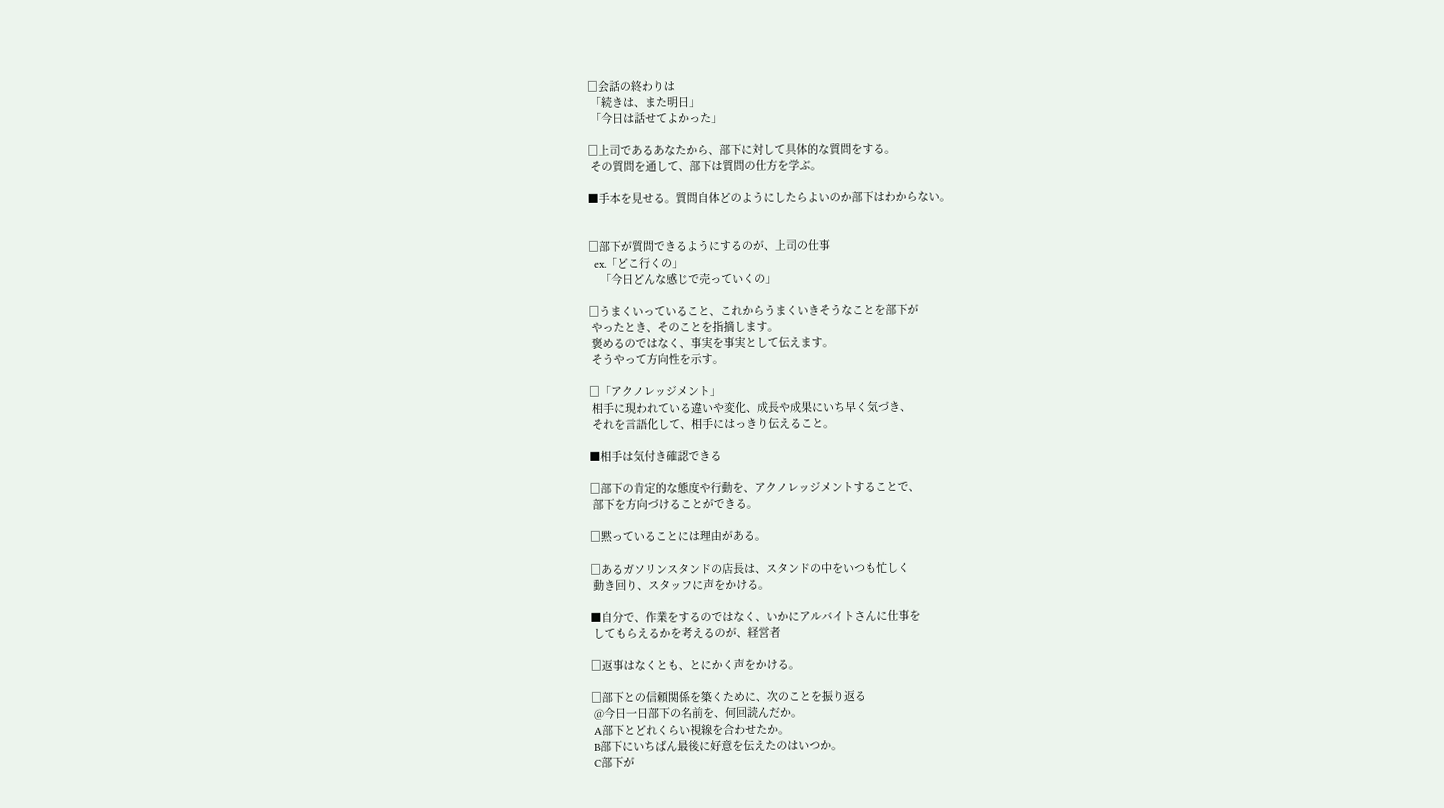□会話の終わりは
 「続きは、また明日」
 「今日は話せてよかった」

□上司であるあなたから、部下に対して具体的な質問をする。
 その質問を通して、部下は質問の仕方を学ぶ。

■手本を見せる。質問自体どのようにしたらよいのか部下はわからない。


□部下が質問できるようにするのが、上司の仕事
  ex.「どこ行くの」
    「今日どんな感じで売っていくの」

□うまくいっていること、これからうまくいきそうなことを部下が
 やったとき、そのことを指摘します。
 褒めるのではなく、事実を事実として伝えます。
 そうやって方向性を示す。

□「アクノレッジメント」
 相手に現われている違いや変化、成長や成果にいち早く気づき、
 それを言語化して、相手にはっきり伝えること。

■相手は気付き確認できる

□部下の肯定的な態度や行動を、アクノレッジメントすることで、
 部下を方向づけることができる。

□黙っていることには理由がある。

□あるガソリンスタンドの店長は、スタンドの中をいつも忙しく
 動き回り、スタッフに声をかける。

■自分で、作業をするのではなく、いかにアルバイトさんに仕事を
 してもらえるかを考えるのが、経営者

□返事はなくとも、とにかく声をかける。

□部下との信頼関係を築くために、次のことを振り返る
 @今日一日部下の名前を、何回読んだか。
 A部下とどれくらい視線を合わせたか。
 B部下にいちばん最後に好意を伝えたのはいつか。
 C部下が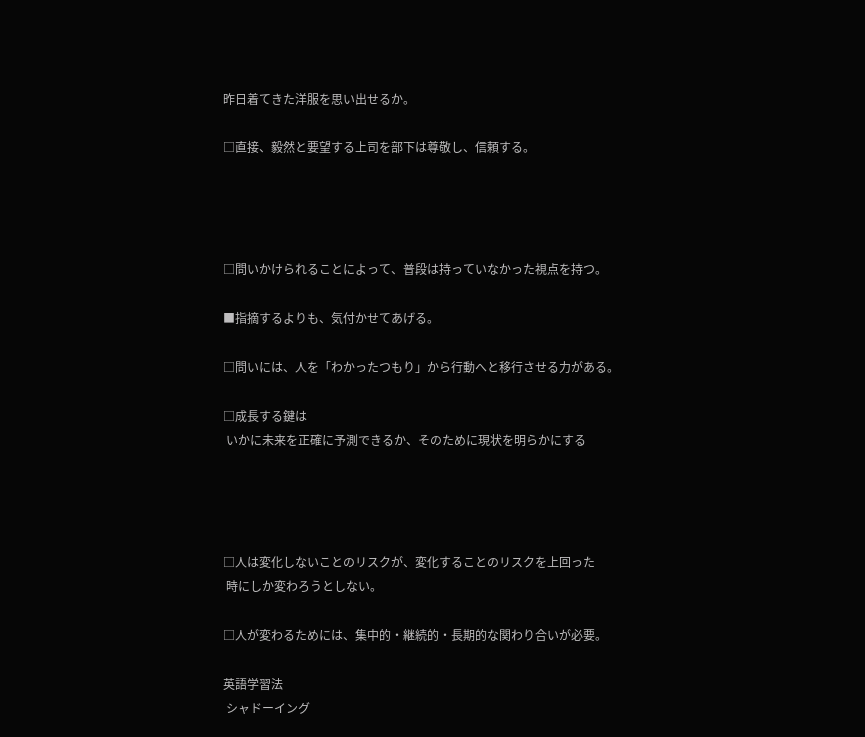昨日着てきた洋服を思い出せるか。

□直接、毅然と要望する上司を部下は尊敬し、信頼する。




□問いかけられることによって、普段は持っていなかった視点を持つ。

■指摘するよりも、気付かせてあげる。

□問いには、人を「わかったつもり」から行動へと移行させる力がある。

□成長する鍵は
 いかに未来を正確に予測できるか、そのために現状を明らかにする




□人は変化しないことのリスクが、変化することのリスクを上回った
 時にしか変わろうとしない。

□人が変わるためには、集中的・継続的・長期的な関わり合いが必要。

英語学習法
 シャドーイング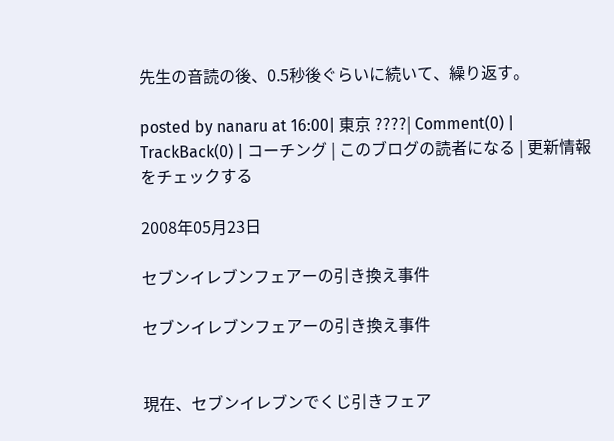先生の音読の後、0.5秒後ぐらいに続いて、繰り返す。

posted by nanaru at 16:00| 東京 ????| Comment(0) | TrackBack(0) | コーチング | このブログの読者になる | 更新情報をチェックする

2008年05月23日

セブンイレブンフェアーの引き換え事件

セブンイレブンフェアーの引き換え事件


現在、セブンイレブンでくじ引きフェア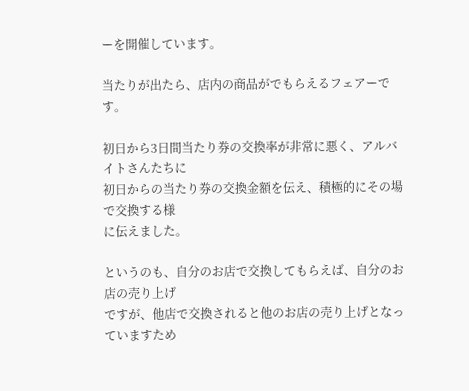ーを開催しています。

当たりが出たら、店内の商品がでもらえるフェアーです。

初日から3日間当たり券の交換率が非常に悪く、アルバイトさんたちに
初日からの当たり券の交換金額を伝え、積極的にその場で交換する様
に伝えました。

というのも、自分のお店で交換してもらえば、自分のお店の売り上げ
ですが、他店で交換されると他のお店の売り上げとなっていますため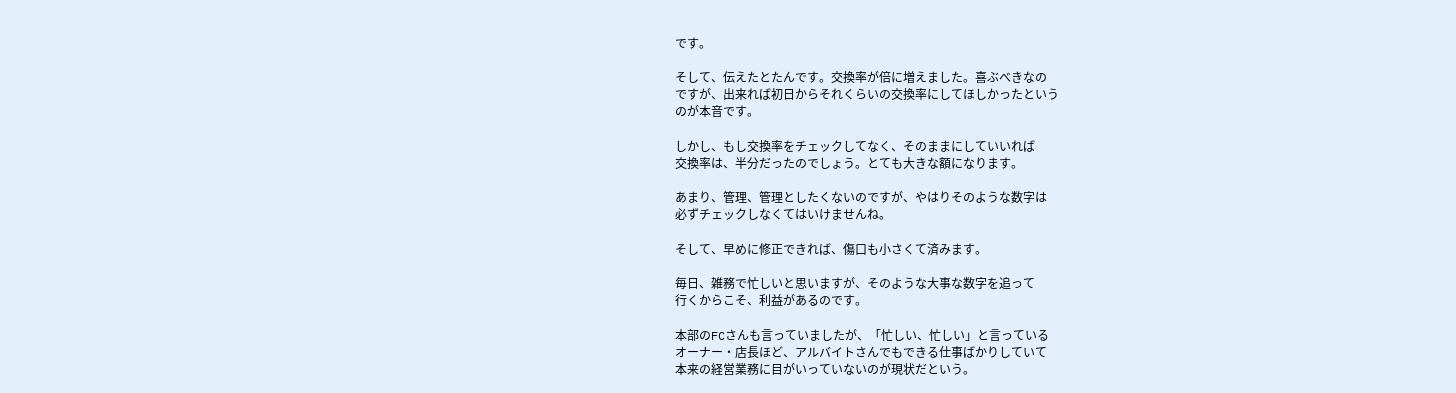です。

そして、伝えたとたんです。交換率が倍に増えました。喜ぶべきなの
ですが、出来れば初日からそれくらいの交換率にしてほしかったという
のが本音です。

しかし、もし交換率をチェックしてなく、そのままにしていいれば
交換率は、半分だったのでしょう。とても大きな額になります。

あまり、管理、管理としたくないのですが、やはりそのような数字は
必ずチェックしなくてはいけませんね。

そして、早めに修正できれば、傷口も小さくて済みます。

毎日、雑務で忙しいと思いますが、そのような大事な数字を追って
行くからこそ、利益があるのです。

本部のFCさんも言っていましたが、「忙しい、忙しい」と言っている
オーナー・店長ほど、アルバイトさんでもできる仕事ばかりしていて
本来の経営業務に目がいっていないのが現状だという。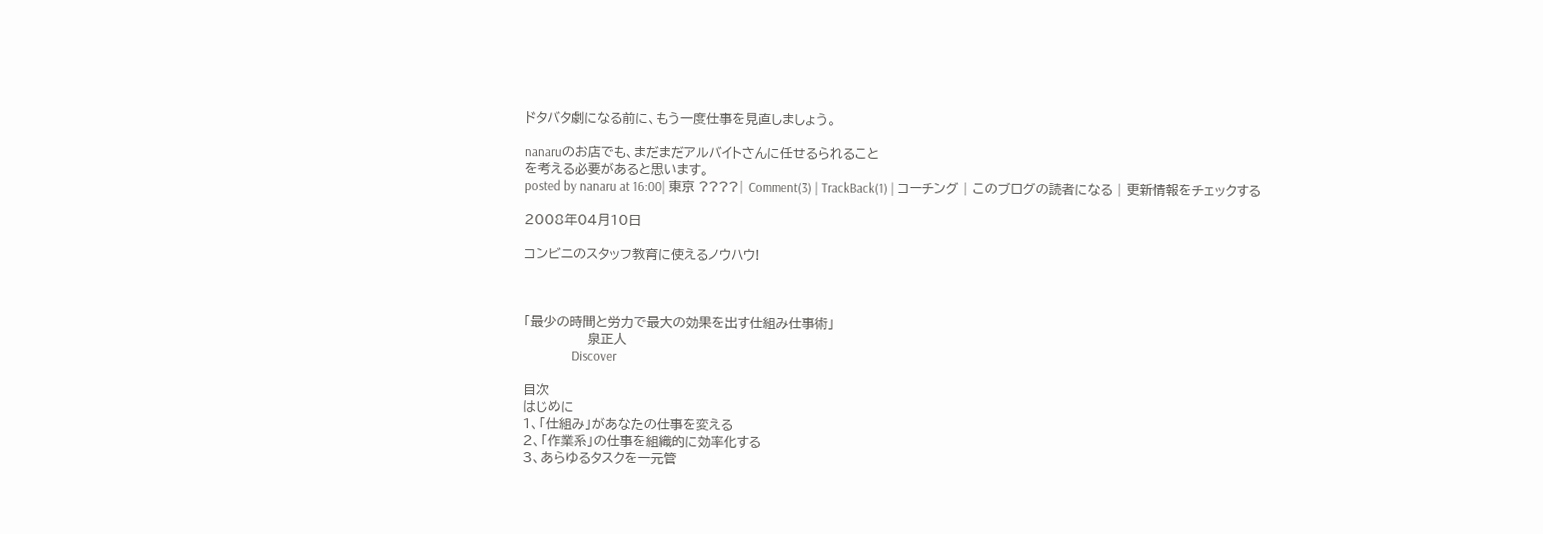ドタバタ劇になる前に、もう一度仕事を見直しましょう。

nanaruのお店でも、まだまだアルバイトさんに任せるられること
を考える必要があると思います。
posted by nanaru at 16:00| 東京 ????| Comment(3) | TrackBack(1) | コーチング | このブログの読者になる | 更新情報をチェックする

2008年04月10日

コンビニのスタッフ教育に使えるノウハウ!



「最少の時間と労力で最大の効果を出す仕組み仕事術」
                泉正人
                Discover

目次
はじめに
1、「仕組み」があなたの仕事を変える
2、「作業系」の仕事を組織的に効率化する
3、あらゆるタスクを一元管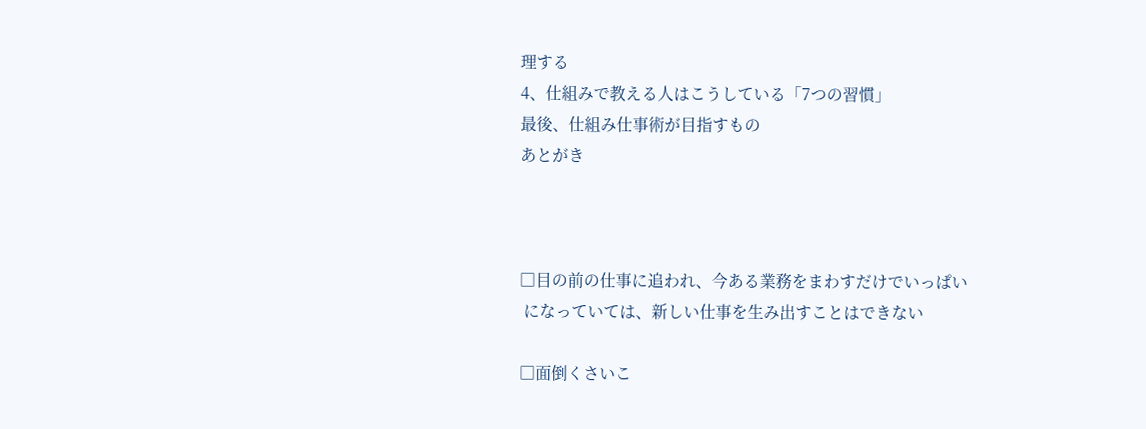理する
4、仕組みで教える人はこうしている「7つの習慣」
最後、仕組み仕事術が目指すもの
あとがき



□目の前の仕事に追われ、今ある業務をまわすだけでいっぱい
 になっていては、新しい仕事を生み出すことはできない

□面倒くさいこ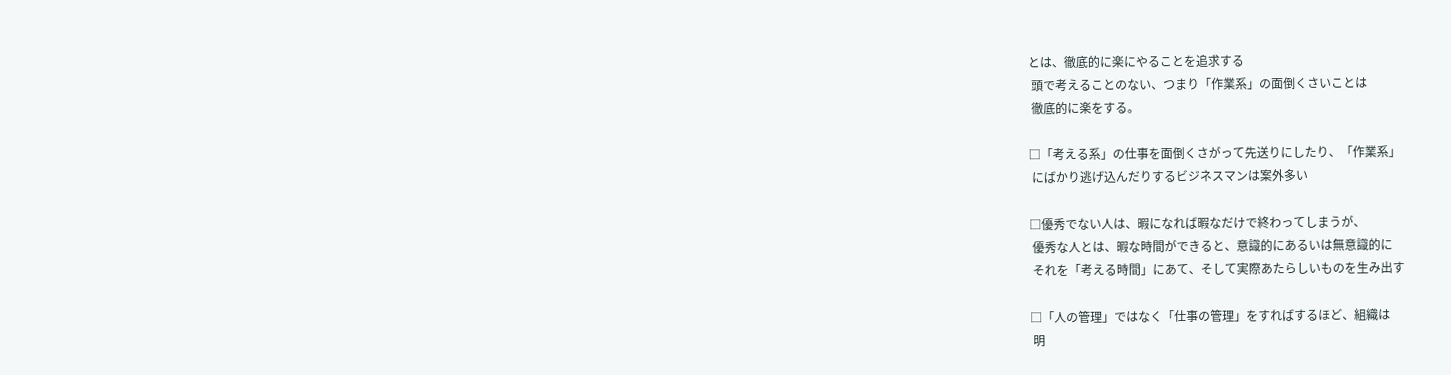とは、徹底的に楽にやることを追求する
 頭で考えることのない、つまり「作業系」の面倒くさいことは
 徹底的に楽をする。

□「考える系」の仕事を面倒くさがって先送りにしたり、「作業系」
 にばかり逃げ込んだりするビジネスマンは案外多い

□優秀でない人は、暇になれば暇なだけで終わってしまうが、
 優秀な人とは、暇な時間ができると、意識的にあるいは無意識的に
 それを「考える時間」にあて、そして実際あたらしいものを生み出す

□「人の管理」ではなく「仕事の管理」をすればするほど、組織は
 明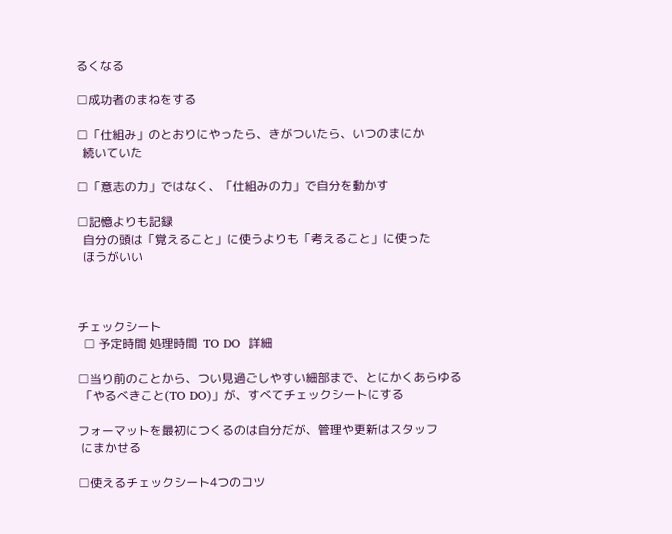るくなる

□成功者のまねをする

□「仕組み」のとおりにやったら、きがついたら、いつのまにか
  続いていた

□「意志の力」ではなく、「仕組みの力」で自分を動かす

□記憶よりも記録
  自分の頭は「覚えること」に使うよりも「考えること」に使った
  ほうがいい



チェックシート
  □ 予定時間 処理時間  TO DO  詳細

□当り前のことから、つい見過ごしやすい細部まで、とにかくあらゆる
 「やるべきこと(TO DO)」が、すべてチェックシートにする

フォーマットを最初につくるのは自分だが、管理や更新はスタッフ
 にまかせる

□使えるチェックシート4つのコツ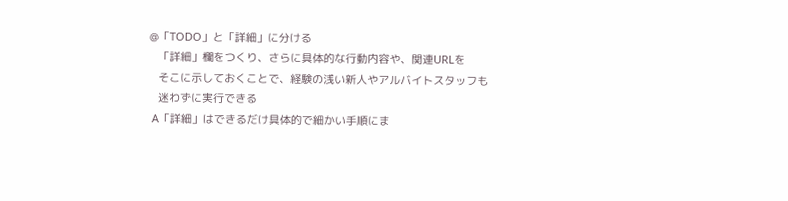@「TODO」と「詳細」に分ける
   「詳細」欄をつくり、さらに具体的な行動内容や、関連URLを
   そこに示しておくことで、経験の浅い新人やアルバイトスタッフも
   迷わずに実行できる
 A「詳細」はできるだけ具体的で細かい手順にま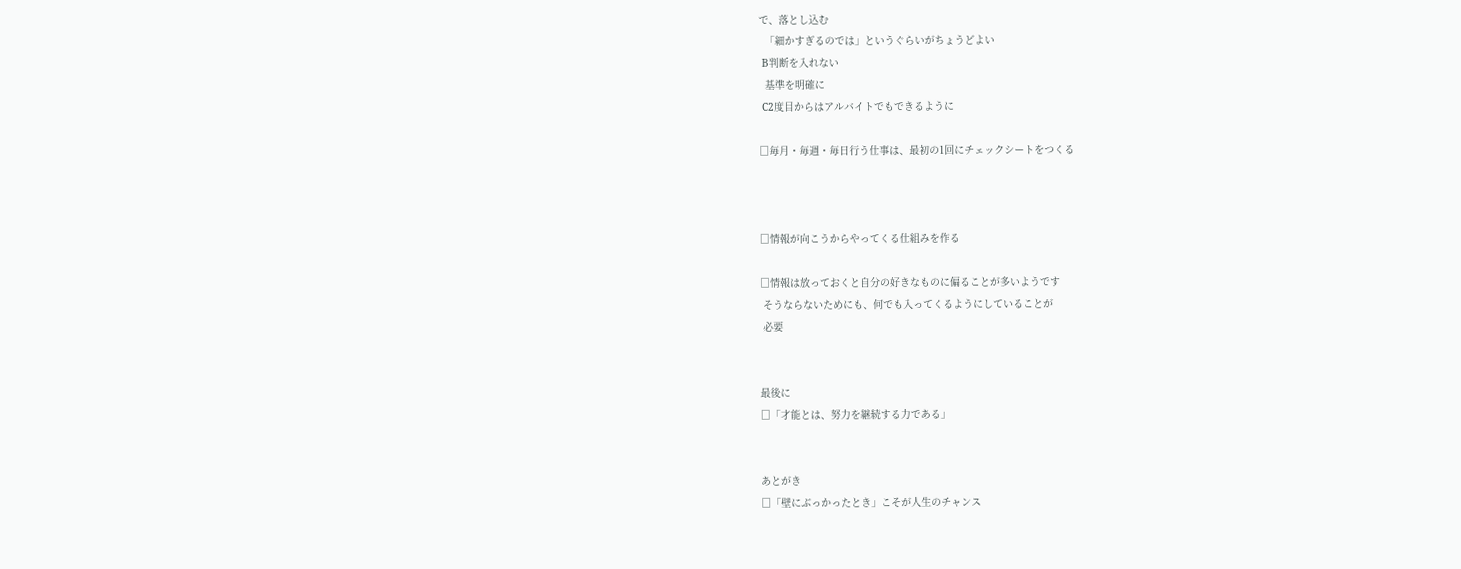で、落とし込む
  「細かすぎるのでは」というぐらいがちょうどよい
 B判断を入れない
  基準を明確に
 C2度目からはアルバイトでもできるように

□毎月・毎週・毎日行う仕事は、最初の1回にチェックシートをつくる



□情報が向こうからやってくる仕組みを作る

□情報は放っておくと自分の好きなものに偏ることが多いようです
 そうならないためにも、何でも入ってくるようにしていることが
 必要


最後に
□「才能とは、努力を継続する力である」


あとがき
□「壁にぶっかったとき」こそが人生のチャンス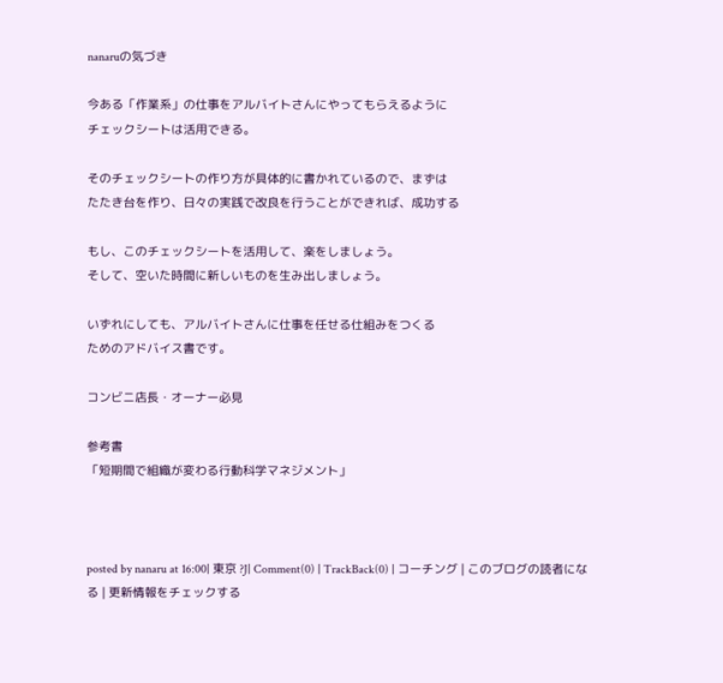nanaruの気づき

今ある「作業系」の仕事をアルバイトさんにやってもらえるように
チェックシートは活用できる。

そのチェックシートの作り方が具体的に書かれているので、まずは
たたき台を作り、日々の実践で改良を行うことができれば、成功する

もし、このチェックシートを活用して、楽をしましょう。
そして、空いた時間に新しいものを生み出しましょう。

いずれにしても、アルバイトさんに仕事を任せる仕組みをつくる
ためのアドバイス書です。

コンビニ店長・オーナー必見

参考書
「短期間で組織が変わる行動科学マネジメント」



posted by nanaru at 16:00| 東京 ?J| Comment(0) | TrackBack(0) | コーチング | このブログの読者になる | 更新情報をチェックする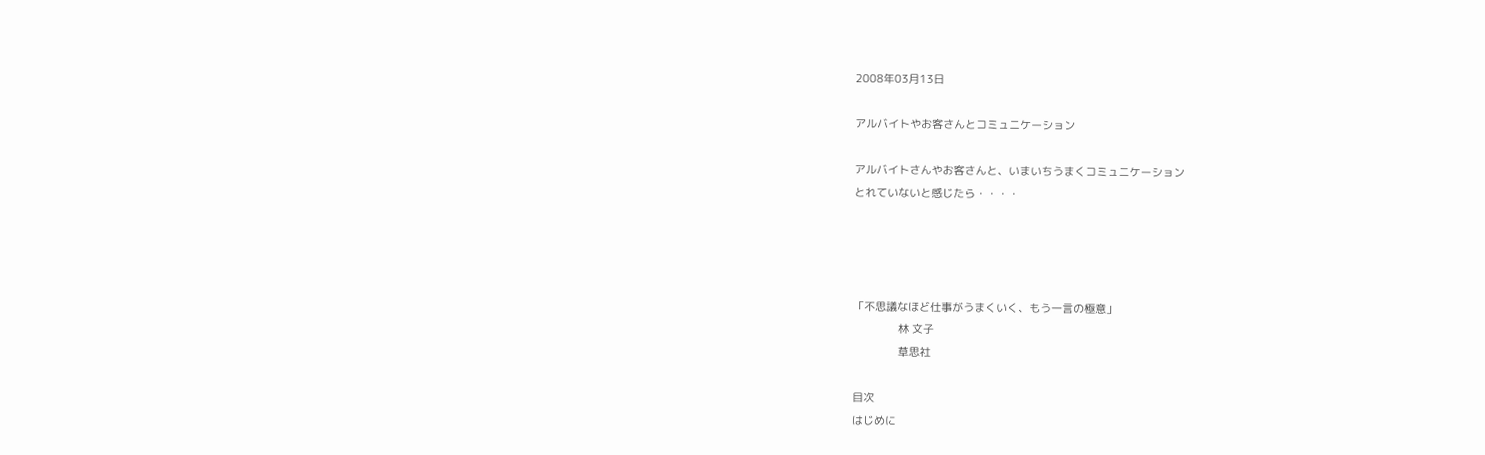2008年03月13日

アルバイトやお客さんとコミュニケーション

アルバイトさんやお客さんと、いまいちうまくコミュニケーション
とれていないと感じたら・・・・




「不思議なほど仕事がうまくいく、もう一言の極意」
               林 文子
               草思社

目次
はじめに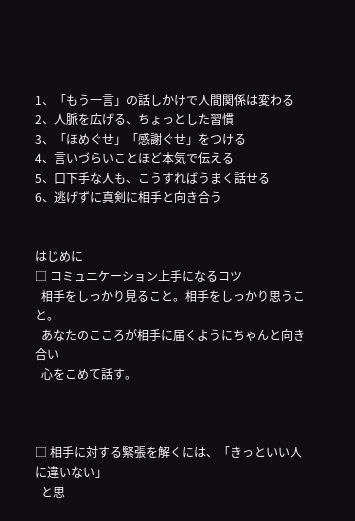1、「もう一言」の話しかけで人間関係は変わる
2、人脈を広げる、ちょっとした習慣
3、「ほめぐせ」「感謝ぐせ」をつける
4、言いづらいことほど本気で伝える
5、口下手な人も、こうすればうまく話せる
6、逃げずに真剣に相手と向き合う


はじめに
□ コミュニケーション上手になるコツ
  相手をしっかり見ること。相手をしっかり思うこと。
  あなたのこころが相手に届くようにちゃんと向き合い
  心をこめて話す。



□ 相手に対する緊張を解くには、「きっといい人に違いない」
  と思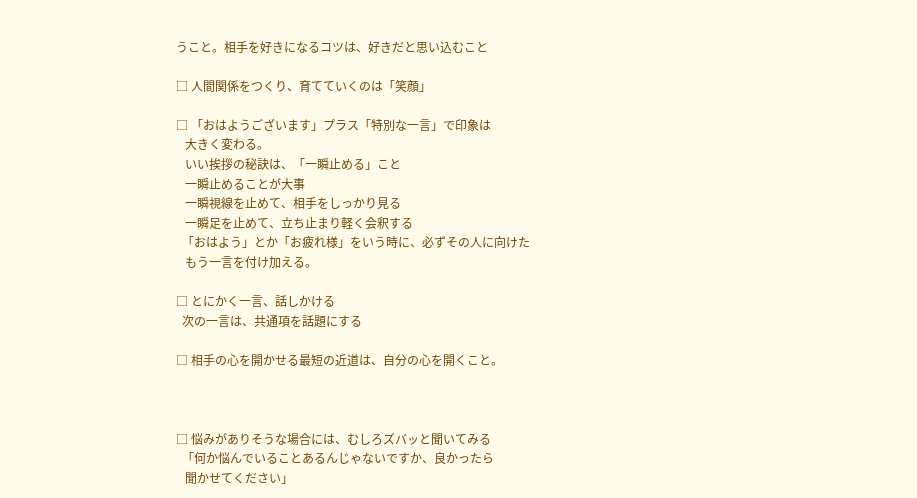うこと。相手を好きになるコツは、好きだと思い込むこと

□ 人間関係をつくり、育てていくのは「笑顔」

□ 「おはようございます」プラス「特別な一言」で印象は
   大きく変わる。
   いい挨拶の秘訣は、「一瞬止める」こと
   一瞬止めることが大事
   一瞬視線を止めて、相手をしっかり見る
   一瞬足を止めて、立ち止まり軽く会釈する
  「おはよう」とか「お疲れ様」をいう時に、必ずその人に向けた
   もう一言を付け加える。

□ とにかく一言、話しかける
  次の一言は、共通項を話題にする

□ 相手の心を開かせる最短の近道は、自分の心を開くこと。



□ 悩みがありそうな場合には、むしろズバッと聞いてみる
  「何か悩んでいることあるんじゃないですか、良かったら
   聞かせてください」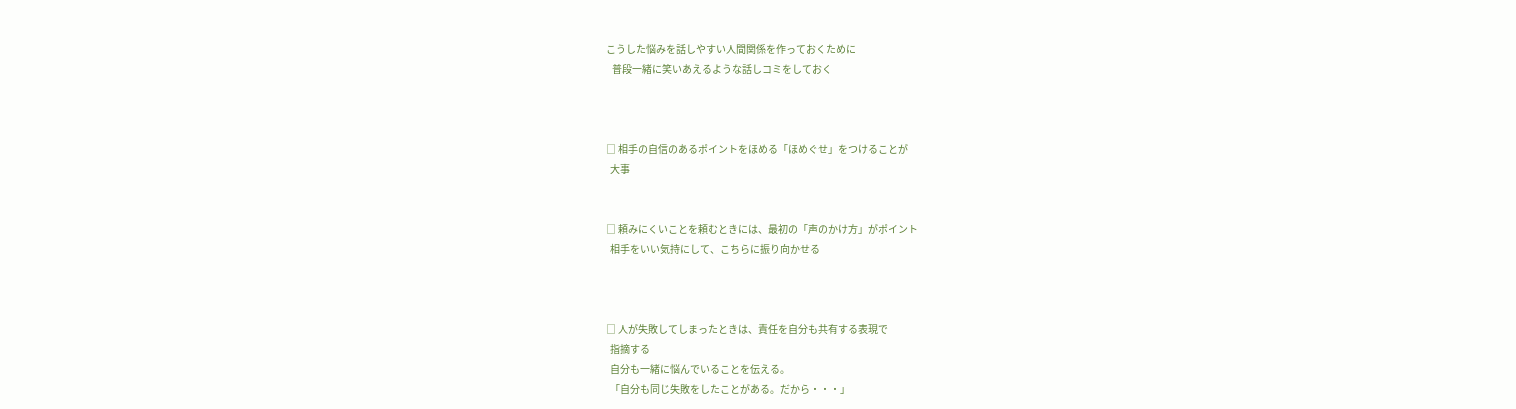こうした悩みを話しやすい人間関係を作っておくために
   普段一緒に笑いあえるような話しコミをしておく



□ 相手の自信のあるポイントをほめる「ほめぐせ」をつけることが
  大事


□ 頼みにくいことを頼むときには、最初の「声のかけ方」がポイント
  相手をいい気持にして、こちらに振り向かせる



□ 人が失敗してしまったときは、責任を自分も共有する表現で
  指摘する
  自分も一緒に悩んでいることを伝える。
  「自分も同じ失敗をしたことがある。だから・・・」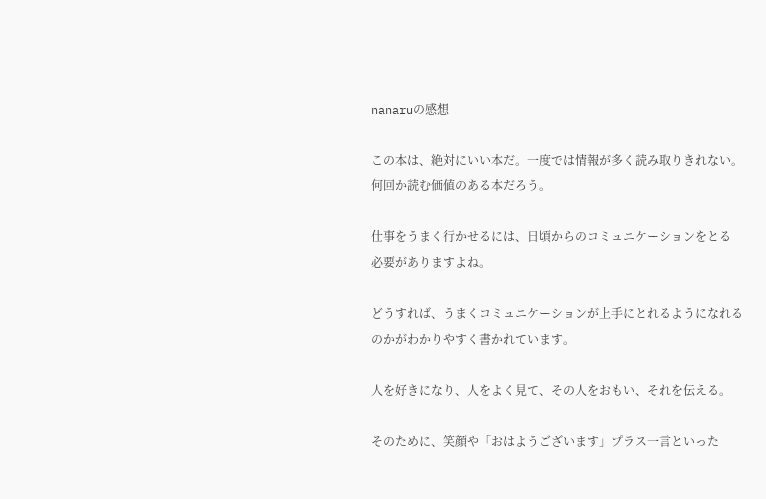nanaruの感想

この本は、絶対にいい本だ。一度では情報が多く読み取りきれない。
何回か読む価値のある本だろう。

仕事をうまく行かせるには、日頃からのコミュニケーションをとる
必要がありますよね。

どうすれば、うまくコミュニケーションが上手にとれるようになれる
のかがわかりやすく書かれています。

人を好きになり、人をよく見て、その人をおもい、それを伝える。

そのために、笑顔や「おはようございます」プラス一言といった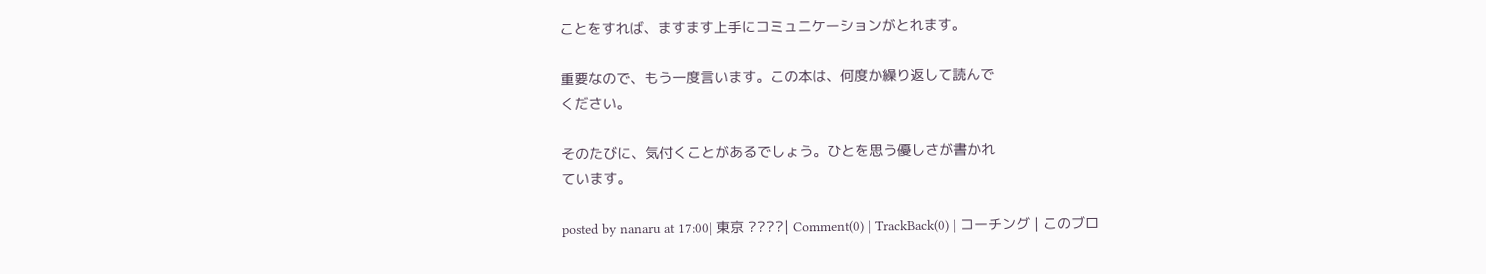ことをすれば、ますます上手にコミュニケーションがとれます。

重要なので、もう一度言います。この本は、何度か繰り返して読んで
ください。

そのたびに、気付くことがあるでしょう。ひとを思う優しさが書かれ
ています。

posted by nanaru at 17:00| 東京 ????| Comment(0) | TrackBack(0) | コーチング | このブロ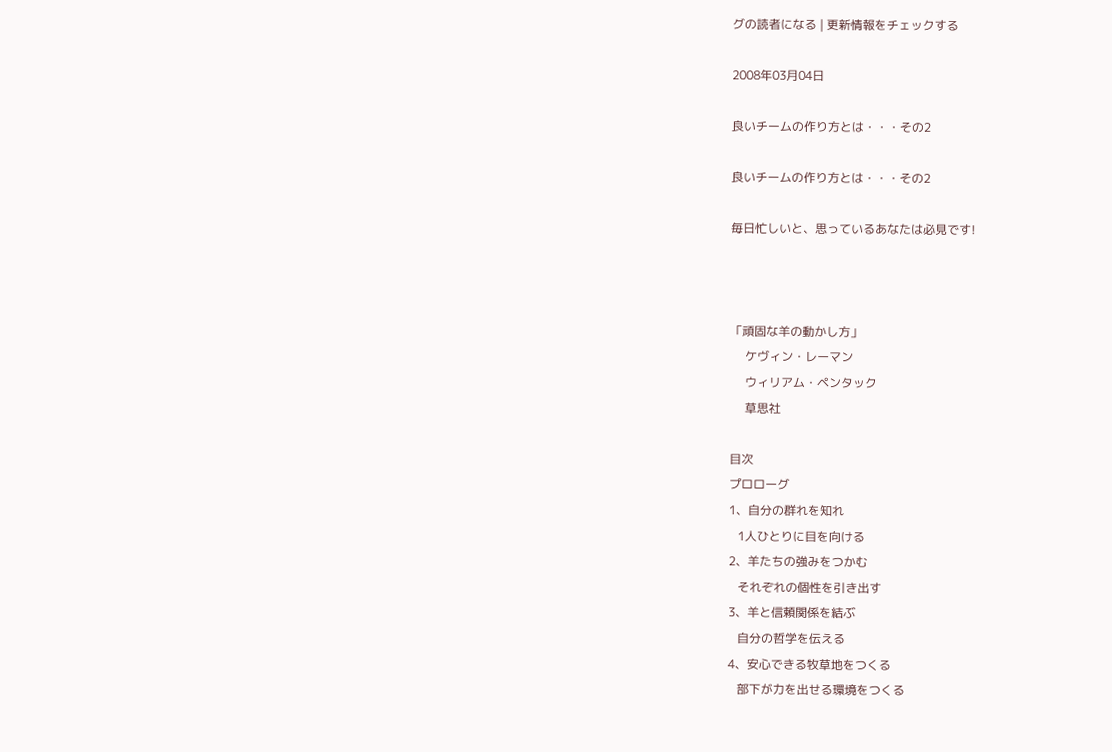グの読者になる | 更新情報をチェックする

2008年03月04日

良いチームの作り方とは・・・その2

良いチームの作り方とは・・・その2

毎日忙しいと、思っているあなたは必見です!



「頑固な羊の動かし方」
     ケヴィン・レーマン
     ウィリアム・ペンタック
     草思社

目次
プロローグ
1、自分の群れを知れ
   1人ひとりに目を向ける
2、羊たちの強みをつかむ
   それぞれの個性を引き出す
3、羊と信頼関係を結ぶ
   自分の哲学を伝える
4、安心できる牧草地をつくる
   部下が力を出せる環境をつくる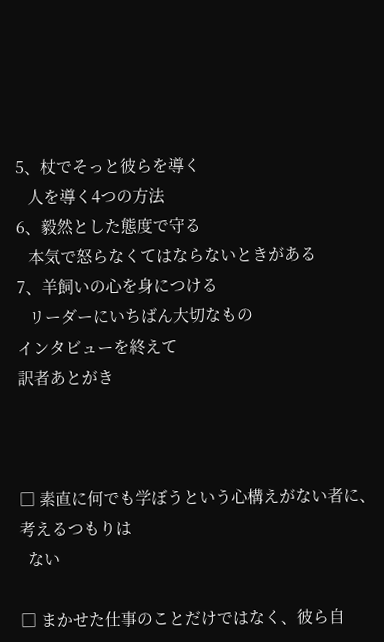5、杖でそっと彼らを導く
   人を導く4つの方法
6、毅然とした態度で守る
   本気で怒らなくてはならないときがある
7、羊飼いの心を身につける
   リーダーにいちばん大切なもの
インタビューを終えて
訳者あとがき



□ 素直に何でも学ぼうという心構えがない者に、考えるつもりは
  ない

□ まかせた仕事のことだけではなく、彼ら自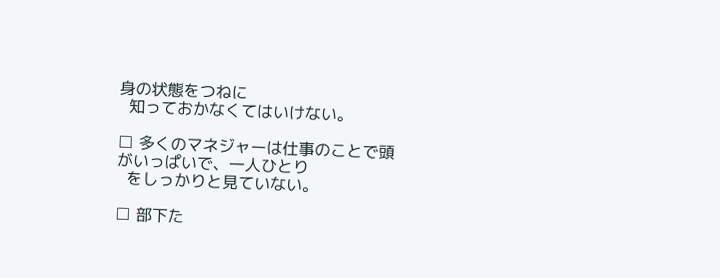身の状態をつねに
  知っておかなくてはいけない。

□ 多くのマネジャーは仕事のことで頭がいっぱいで、一人ひとり
  をしっかりと見ていない。

□ 部下た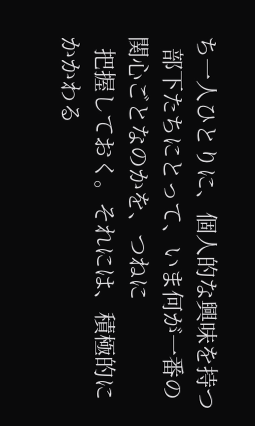ち一人ひとりに、個人的な興味を持つ
  部下たちにとって、いま何が一番の関心ごとなのかを、つねに
  把握しておく。それには、積極的にかかわる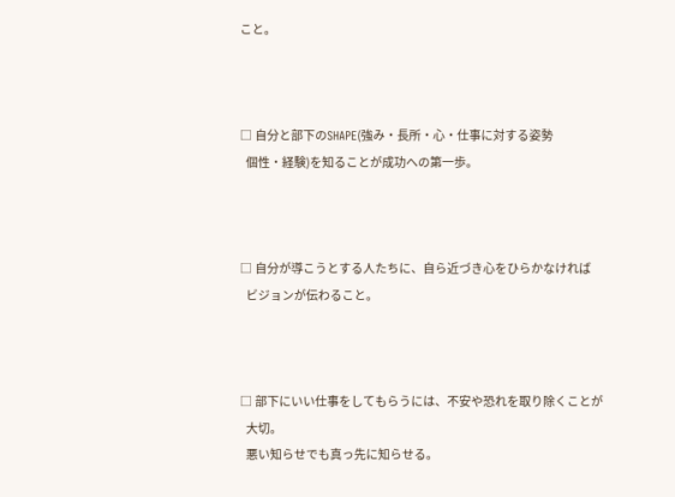こと。



□ 自分と部下のSHAPE(強み・長所・心・仕事に対する姿勢
  個性・経験)を知ることが成功への第一歩。



□ 自分が導こうとする人たちに、自ら近づき心をひらかなければ
  ビジョンが伝わること。



□ 部下にいい仕事をしてもらうには、不安や恐れを取り除くことが
  大切。
  悪い知らせでも真っ先に知らせる。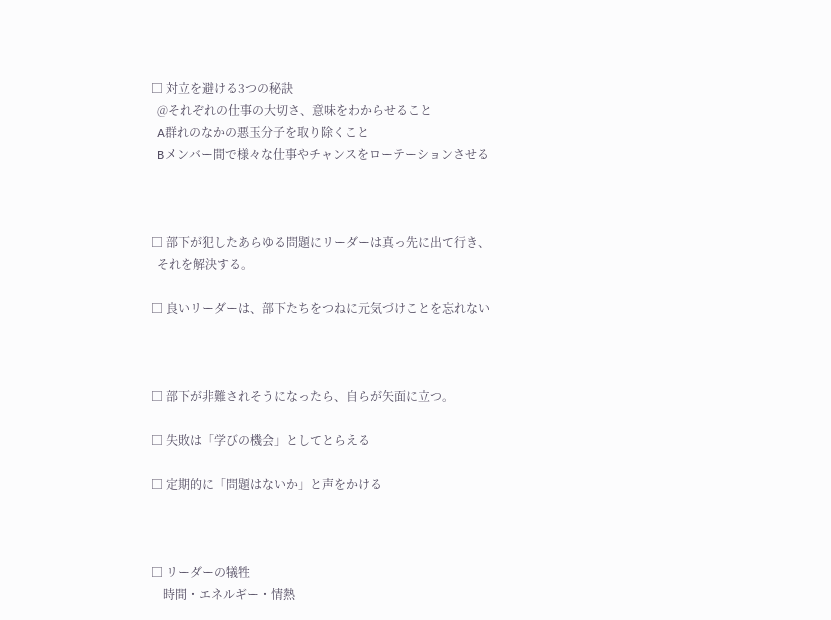□ 対立を避ける3つの秘訣
  @それぞれの仕事の大切さ、意味をわからせること
  A群れのなかの悪玉分子を取り除くこと
  Bメンバー間で様々な仕事やチャンスをローテーションさせる



□ 部下が犯したあらゆる問題にリーダーは真っ先に出て行き、
  それを解決する。

□ 良いリーダーは、部下たちをつねに元気づけことを忘れない



□ 部下が非難されそうになったら、自らが矢面に立つ。

□ 失敗は「学びの機会」としてとらえる

□ 定期的に「問題はないか」と声をかける



□ リーダーの犠牲
    時間・エネルギー・情熱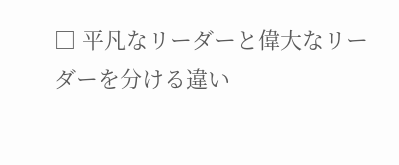□ 平凡なリーダーと偉大なリーダーを分ける違い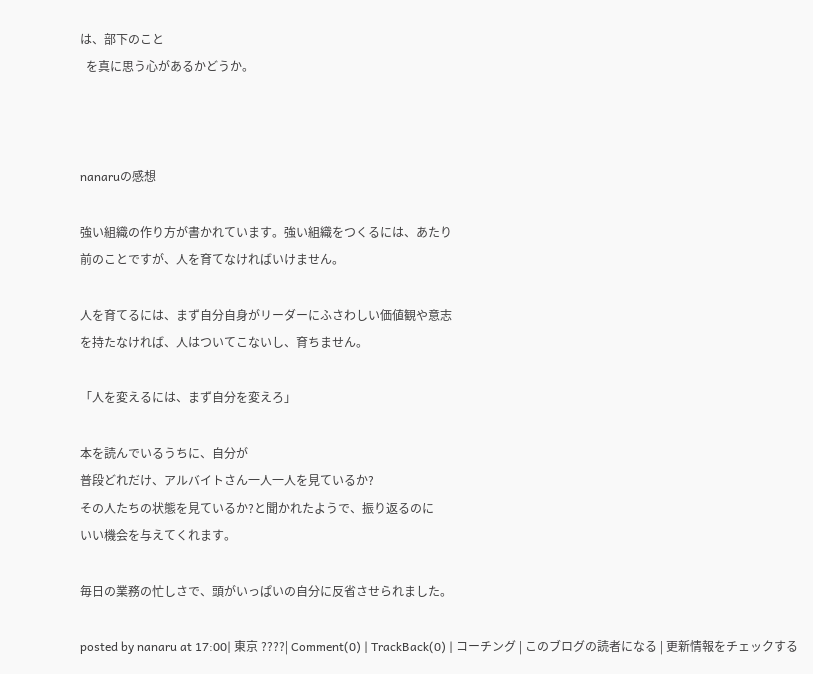は、部下のこと
  を真に思う心があるかどうか。



nanaruの感想

強い組織の作り方が書かれています。強い組織をつくるには、あたり
前のことですが、人を育てなければいけません。

人を育てるには、まず自分自身がリーダーにふさわしい価値観や意志
を持たなければ、人はついてこないし、育ちません。

「人を変えるには、まず自分を変えろ」

本を読んでいるうちに、自分が
普段どれだけ、アルバイトさん一人一人を見ているか?
その人たちの状態を見ているか?と聞かれたようで、振り返るのに
いい機会を与えてくれます。

毎日の業務の忙しさで、頭がいっぱいの自分に反省させられました。

posted by nanaru at 17:00| 東京 ????| Comment(0) | TrackBack(0) | コーチング | このブログの読者になる | 更新情報をチェックする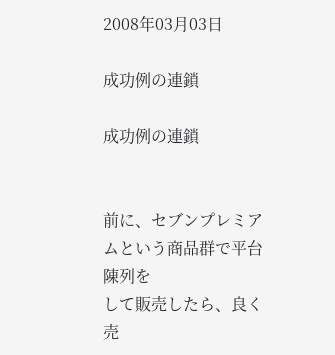2008年03月03日

成功例の連鎖

成功例の連鎖


前に、セブンプレミアムという商品群で平台陳列を
して販売したら、良く売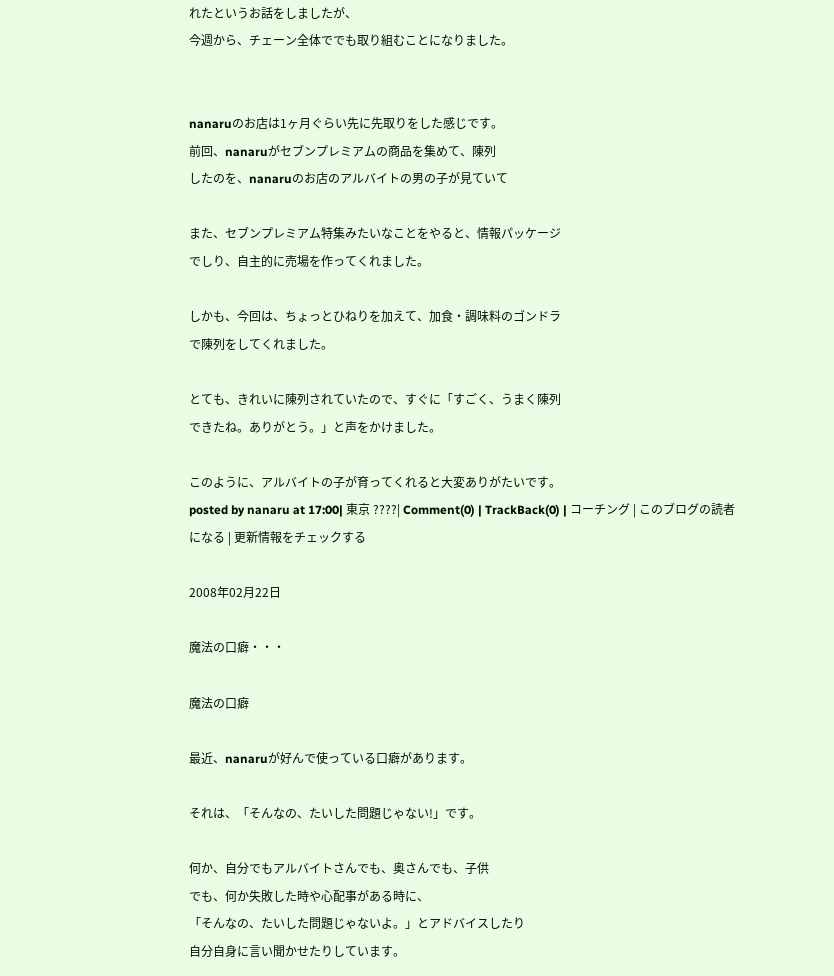れたというお話をしましたが、
今週から、チェーン全体ででも取り組むことになりました。


nanaruのお店は1ヶ月ぐらい先に先取りをした感じです。
前回、nanaruがセブンプレミアムの商品を集めて、陳列
したのを、nanaruのお店のアルバイトの男の子が見ていて

また、セブンプレミアム特集みたいなことをやると、情報パッケージ
でしり、自主的に売場を作ってくれました。

しかも、今回は、ちょっとひねりを加えて、加食・調味料のゴンドラ
で陳列をしてくれました。

とても、きれいに陳列されていたので、すぐに「すごく、うまく陳列
できたね。ありがとう。」と声をかけました。

このように、アルバイトの子が育ってくれると大変ありがたいです。
posted by nanaru at 17:00| 東京 ????| Comment(0) | TrackBack(0) | コーチング | このブログの読者になる | 更新情報をチェックする

2008年02月22日

魔法の口癖・・・

魔法の口癖

最近、nanaruが好んで使っている口癖があります。

それは、「そんなの、たいした問題じゃない!」です。

何か、自分でもアルバイトさんでも、奥さんでも、子供
でも、何か失敗した時や心配事がある時に、
「そんなの、たいした問題じゃないよ。」とアドバイスしたり
自分自身に言い聞かせたりしています。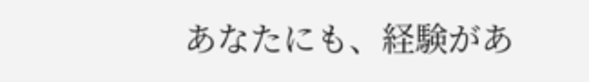あなたにも、経験があ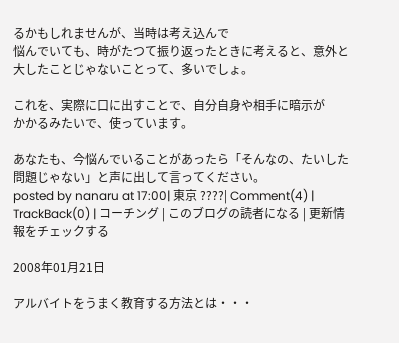るかもしれませんが、当時は考え込んで
悩んでいても、時がたつて振り返ったときに考えると、意外と
大したことじゃないことって、多いでしょ。

これを、実際に口に出すことで、自分自身や相手に暗示が
かかるみたいで、使っています。

あなたも、今悩んでいることがあったら「そんなの、たいした
問題じゃない」と声に出して言ってください。
posted by nanaru at 17:00| 東京 ????| Comment(4) | TrackBack(0) | コーチング | このブログの読者になる | 更新情報をチェックする

2008年01月21日

アルバイトをうまく教育する方法とは・・・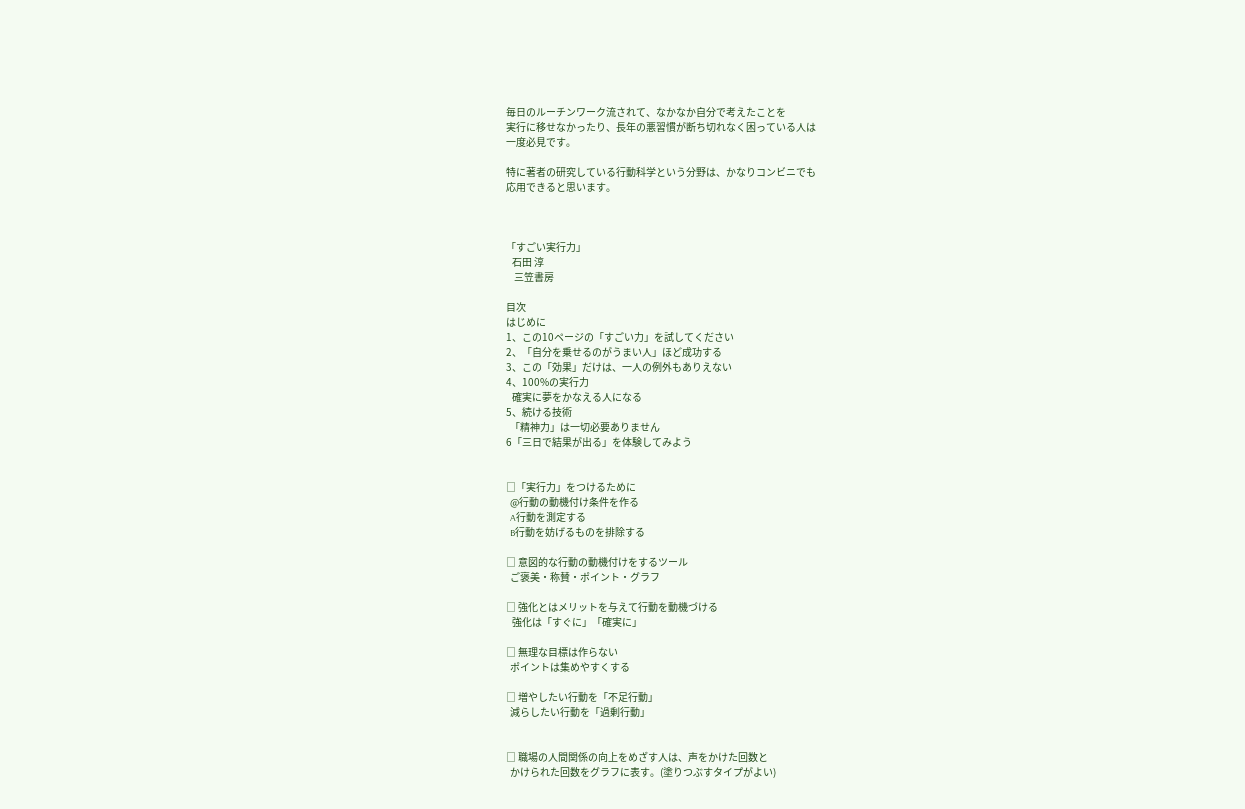毎日のルーチンワーク流されて、なかなか自分で考えたことを
実行に移せなかったり、長年の悪習慣が断ち切れなく困っている人は
一度必見です。

特に著者の研究している行動科学という分野は、かなりコンビニでも
応用できると思います。



「すごい実行力」
   石田 淳
    三笠書房

目次
はじめに
1、この10ページの「すごい力」を試してください
2、「自分を乗せるのがうまい人」ほど成功する
3、この「効果」だけは、一人の例外もありえない
4、100%の実行力
   確実に夢をかなえる人になる
5、続ける技術
  「精神力」は一切必要ありません
6「三日で結果が出る」を体験してみよう


□「実行力」をつけるために
  @行動の動機付け条件を作る
  A行動を測定する
  B行動を妨げるものを排除する

□ 意図的な行動の動機付けをするツール
  ご褒美・称賛・ポイント・グラフ

□ 強化とはメリットを与えて行動を動機づける
   強化は「すぐに」「確実に」

□ 無理な目標は作らない
  ポイントは集めやすくする

□ 増やしたい行動を「不足行動」
  減らしたい行動を「過剰行動」


□ 職場の人間関係の向上をめざす人は、声をかけた回数と
  かけられた回数をグラフに表す。(塗りつぶすタイプがよい)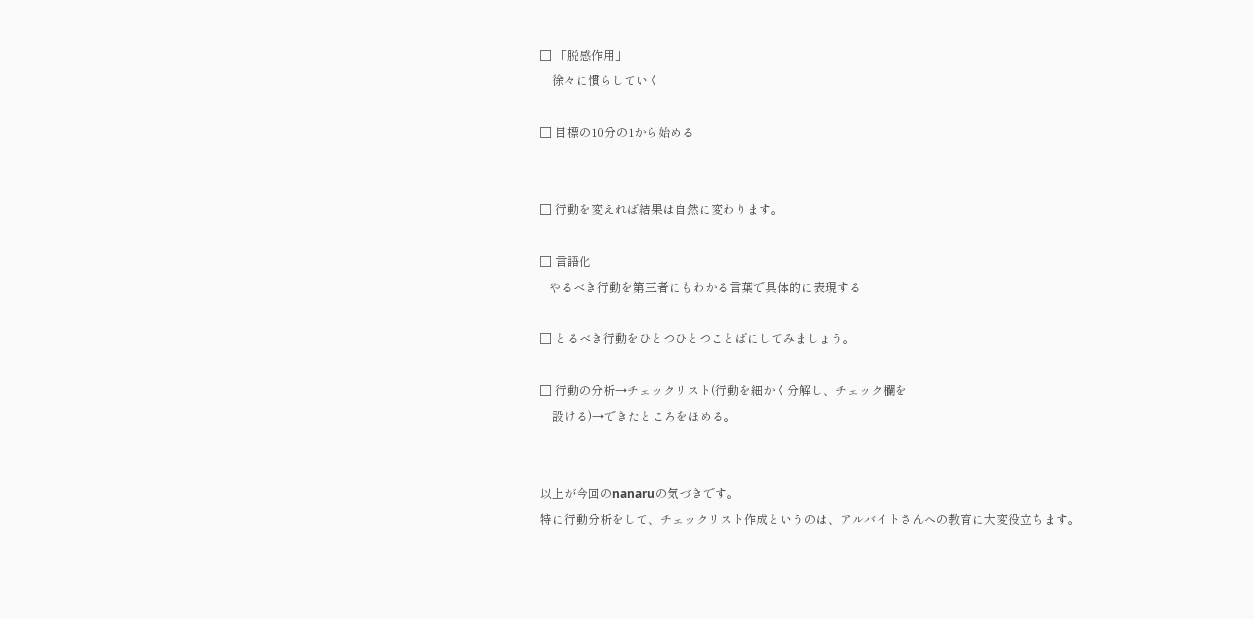□ 「脱感作用」
    徐々に慣らしていく

□ 目標の10分の1から始める


□ 行動を変えれば結果は自然に変わります。

□ 言語化
   やるべき行動を第三者にもわかる言葉で具体的に表現する

□ とるべき行動をひとつひとつことばにしてみましょう。

□ 行動の分析→チェックリスト(行動を細かく分解し、チェック欄を
    設ける)→できたところをほめる。


以上が今回のnanaruの気づきです。
特に行動分析をして、チェックリスト作成というのは、アルバイトさんへの教育に大変役立ちます。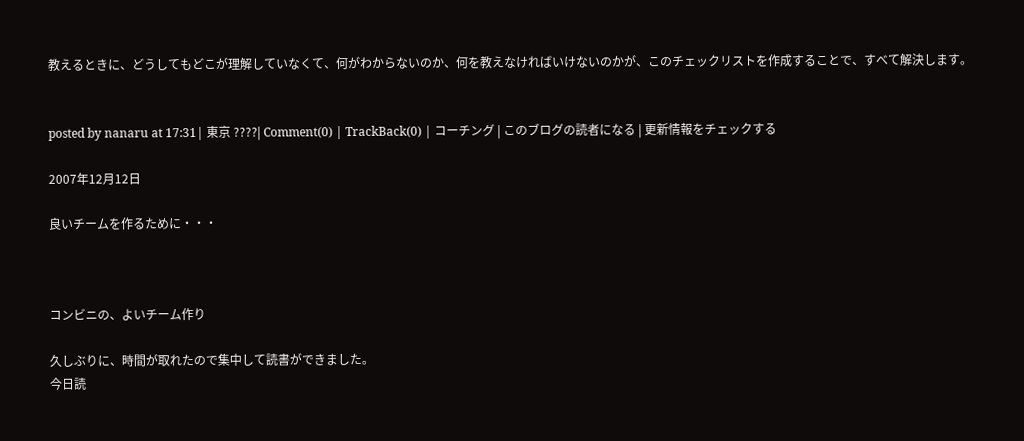教えるときに、どうしてもどこが理解していなくて、何がわからないのか、何を教えなければいけないのかが、このチェックリストを作成することで、すべて解決します。


posted by nanaru at 17:31| 東京 ????| Comment(0) | TrackBack(0) | コーチング | このブログの読者になる | 更新情報をチェックする

2007年12月12日

良いチームを作るために・・・



コンビニの、よいチーム作り

久しぶりに、時間が取れたので集中して読書ができました。
今日読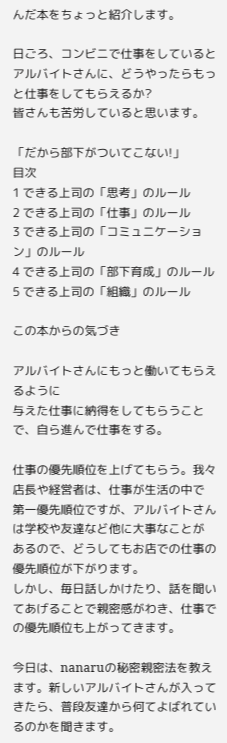んだ本をちょっと紹介します。

日ごろ、コンビニで仕事をしていると
アルバイトさんに、どうやったらもっと仕事をしてもらえるか?
皆さんも苦労していると思います。

「だから部下がついてこない!」
目次
1 できる上司の「思考」のルール
2 できる上司の「仕事」のルール
3 できる上司の「コミュニケーション」のルール
4 できる上司の「部下育成」のルール
5 できる上司の「組織」のルール

この本からの気づき

アルバイトさんにもっと働いてもらえるように
与えた仕事に納得をしてもらうことで、自ら進んで仕事をする。

仕事の優先順位を上げてもらう。我々店長や経営者は、仕事が生活の中で
第一優先順位ですが、アルバイトさんは学校や友達など他に大事なことが
あるので、どうしてもお店での仕事の優先順位が下がります。
しかし、毎日話しかけたり、話を聞いてあげることで親密感がわき、仕事での優先順位も上がってきます。

今日は、nanaruの秘密親密法を教えます。新しいアルバイトさんが入ってきたら、普段友達から何てよばれているのかを聞きます。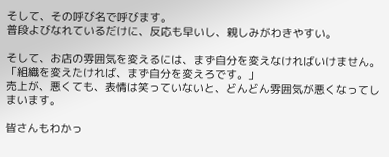そして、その呼び名で呼びます。
普段よびなれているだけに、反応も早いし、親しみがわきやすい。

そして、お店の雰囲気を変えるには、まず自分を変えなければいけません。
「組織を変えたければ、まず自分を変えろです。」
売上が、悪くても、表情は笑っていないと、どんどん雰囲気が悪くなってしまいます。

皆さんもわかっ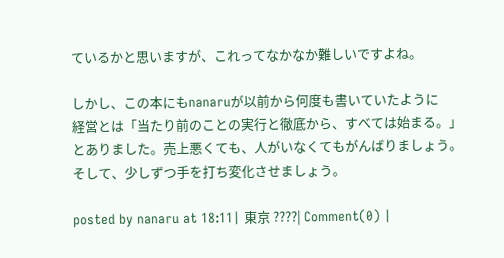ているかと思いますが、これってなかなか難しいですよね。

しかし、この本にもnanaruが以前から何度も書いていたように
経営とは「当たり前のことの実行と徹底から、すべては始まる。」
とありました。売上悪くても、人がいなくてもがんばりましょう。
そして、少しずつ手を打ち変化させましょう。

posted by nanaru at 18:11| 東京 ????| Comment(0) |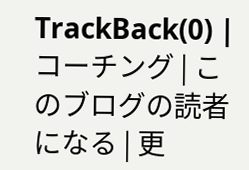TrackBack(0) | コーチング | このブログの読者になる | 更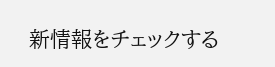新情報をチェックする